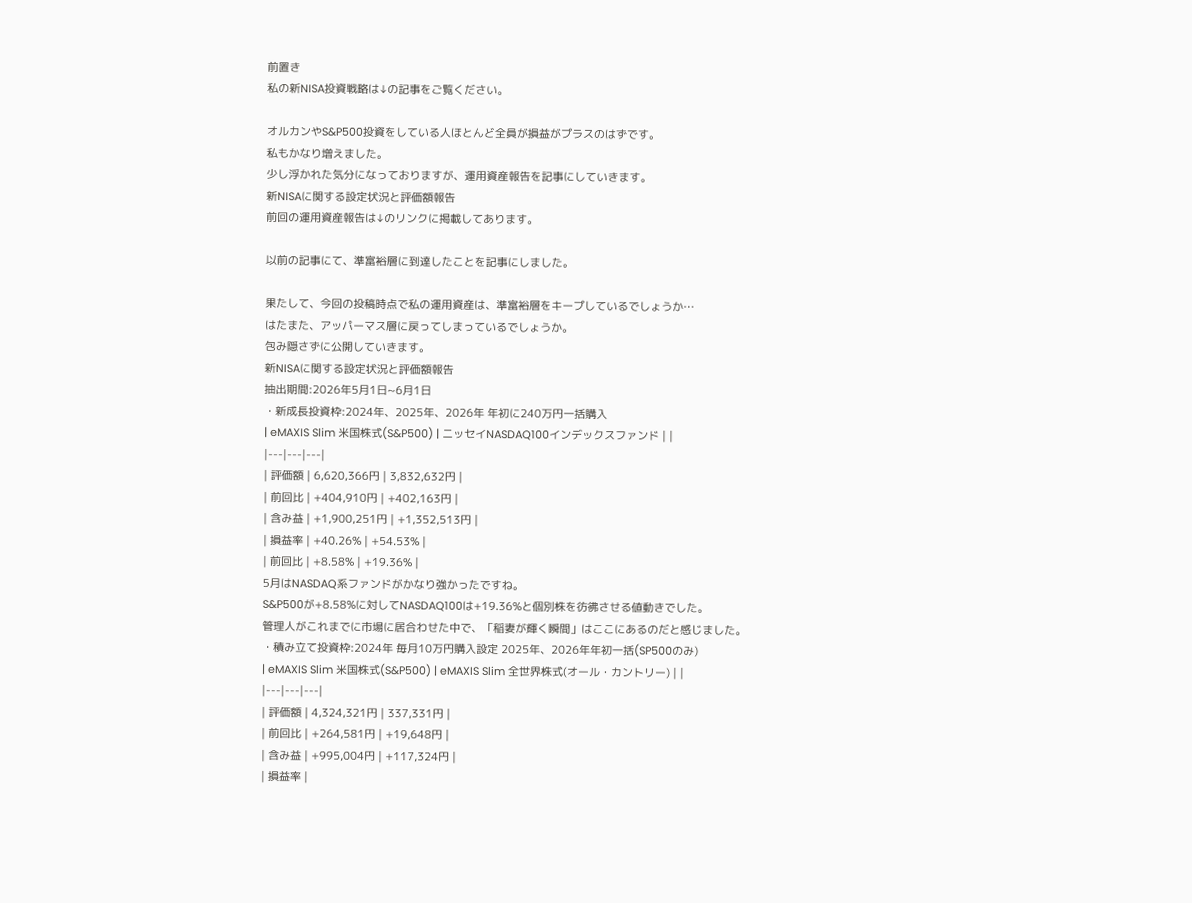前置き
私の新NISA投資戦略は↓の記事をご覧ください。

オルカンやS&P500投資をしている人ほとんど全員が損益がプラスのはずです。
私もかなり増えました。
少し浮かれた気分になっておりますが、運用資産報告を記事にしていきます。
新NISAに関する設定状況と評価額報告
前回の運用資産報告は↓のリンクに掲載してあります。

以前の記事にて、準富裕層に到達したことを記事にしました。

果たして、今回の投稿時点で私の運用資産は、準富裕層をキープしているでしょうか…
はたまた、アッパーマス層に戻ってしまっているでしょうか。
包み隠さずに公開していきます。
新NISAに関する設定状況と評価額報告
抽出期間:2026年5月1日~6月1日
・新成長投資枠:2024年、2025年、2026年 年初に240万円一括購入
| eMAXIS Slim 米国株式(S&P500) | ニッセイNASDAQ100インデックスファンド | |
|---|---|---|
| 評価額 | 6,620,366円 | 3,832,632円 |
| 前回比 | +404,910円 | +402,163円 |
| 含み益 | +1,900,251円 | +1,352,513円 |
| 損益率 | +40.26% | +54.53% |
| 前回比 | +8.58% | +19.36% |
5月はNASDAQ系ファンドがかなり強かったですね。
S&P500が+8.58%に対してNASDAQ100は+19.36%と個別株を彷彿させる値動きでした。
管理人がこれまでに市場に居合わせた中で、「稲妻が輝く瞬間」はここにあるのだと感じました。
・積み立て投資枠:2024年 毎月10万円購入設定 2025年、2026年年初一括(SP500のみ)
| eMAXIS Slim 米国株式(S&P500) | eMAXIS Slim 全世界株式(オール・カントリー) | |
|---|---|---|
| 評価額 | 4,324,321円 | 337,331円 |
| 前回比 | +264,581円 | +19,648円 |
| 含み益 | +995,004円 | +117,324円 |
| 損益率 |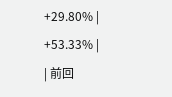+29.80% | +53.33% |
| 前回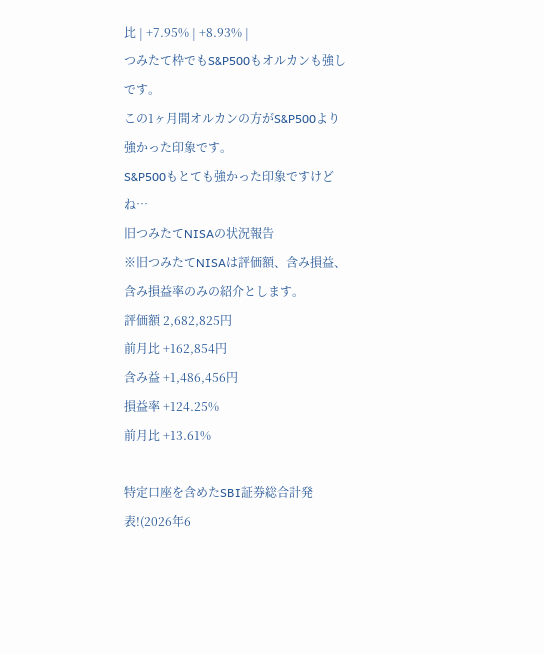比 | +7.95% | +8.93% |
つみたて枠でもS&P500もオルカンも強しです。
この1ヶ月間オルカンの方がS&P500より強かった印象です。
S&P500もとても強かった印象ですけどね…
旧つみたてNISAの状況報告
※旧つみたてNISAは評価額、含み損益、含み損益率のみの紹介とします。
評価額 2,682,825円
前月比 +162,854円
含み益 +1,486,456円
損益率 +124.25%
前月比 +13.61%

特定口座を含めたSBI証券総合計発表!(2026年6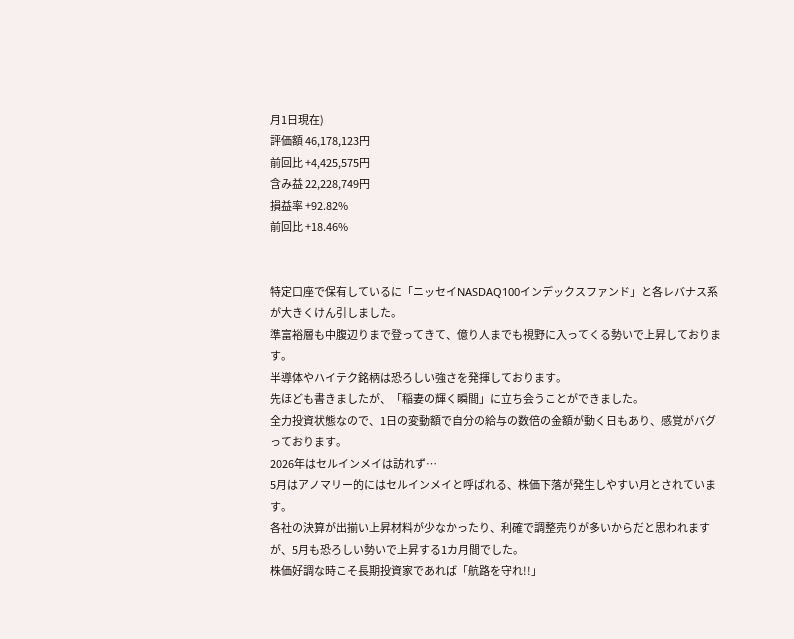月1日現在)
評価額 46,178,123円
前回比 +4,425,575円
含み益 22,228,749円
損益率 +92.82%
前回比 +18.46%


特定口座で保有しているに「ニッセイNASDAQ100インデックスファンド」と各レバナス系が大きくけん引しました。
準富裕層も中腹辺りまで登ってきて、億り人までも視野に入ってくる勢いで上昇しております。
半導体やハイテク銘柄は恐ろしい強さを発揮しております。
先ほども書きましたが、「稲妻の輝く瞬間」に立ち会うことができました。
全力投資状態なので、1日の変動額で自分の給与の数倍の金額が動く日もあり、感覚がバグっております。
2026年はセルインメイは訪れず…
5月はアノマリー的にはセルインメイと呼ばれる、株価下落が発生しやすい月とされています。
各社の決算が出揃い上昇材料が少なかったり、利確で調整売りが多いからだと思われますが、5月も恐ろしい勢いで上昇する1カ月間でした。
株価好調な時こそ長期投資家であれば「航路を守れ!!」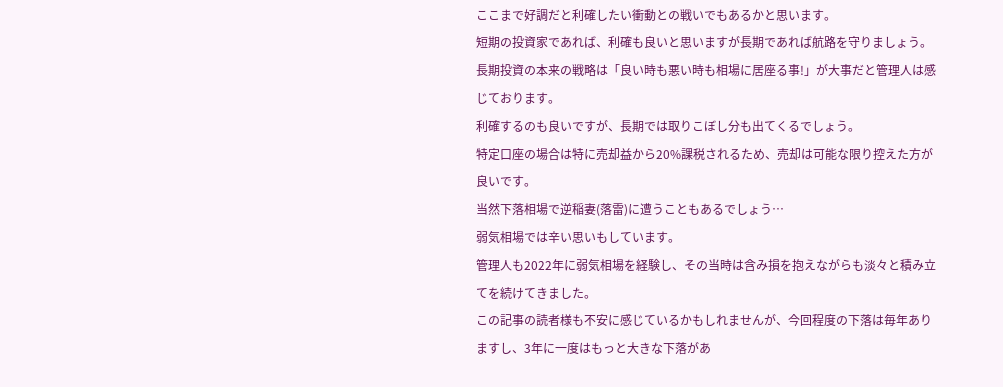ここまで好調だと利確したい衝動との戦いでもあるかと思います。
短期の投資家であれば、利確も良いと思いますが長期であれば航路を守りましょう。
長期投資の本来の戦略は「良い時も悪い時も相場に居座る事!」が大事だと管理人は感じております。
利確するのも良いですが、長期では取りこぼし分も出てくるでしょう。
特定口座の場合は特に売却益から20%課税されるため、売却は可能な限り控えた方が良いです。
当然下落相場で逆稲妻(落雷)に遭うこともあるでしょう…
弱気相場では辛い思いもしています。
管理人も2022年に弱気相場を経験し、その当時は含み損を抱えながらも淡々と積み立てを続けてきました。
この記事の読者様も不安に感じているかもしれませんが、今回程度の下落は毎年ありますし、3年に一度はもっと大きな下落があ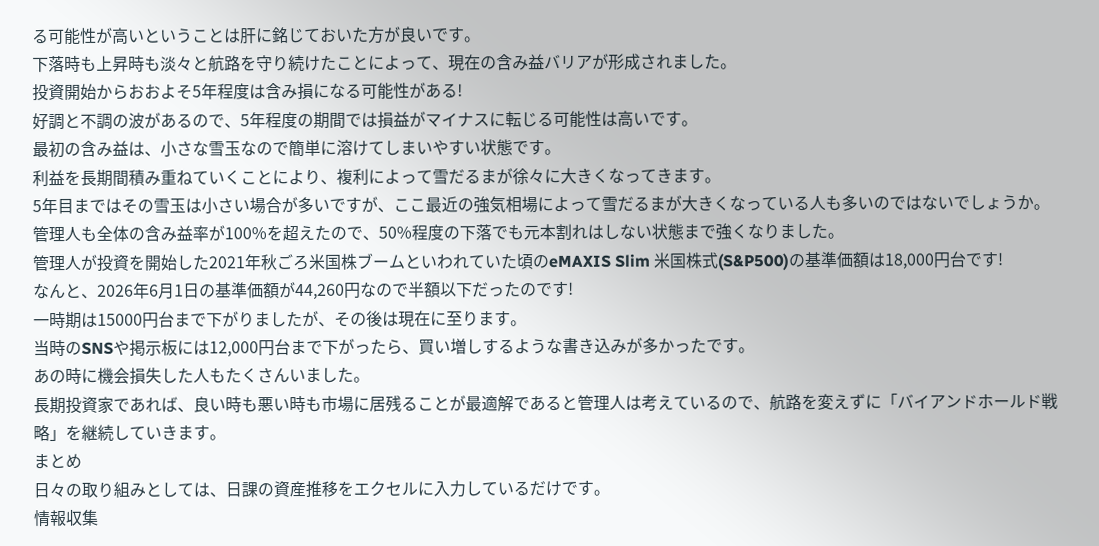る可能性が高いということは肝に銘じておいた方が良いです。
下落時も上昇時も淡々と航路を守り続けたことによって、現在の含み益バリアが形成されました。
投資開始からおおよそ5年程度は含み損になる可能性がある!
好調と不調の波があるので、5年程度の期間では損益がマイナスに転じる可能性は高いです。
最初の含み益は、小さな雪玉なので簡単に溶けてしまいやすい状態です。
利益を長期間積み重ねていくことにより、複利によって雪だるまが徐々に大きくなってきます。
5年目まではその雪玉は小さい場合が多いですが、ここ最近の強気相場によって雪だるまが大きくなっている人も多いのではないでしょうか。
管理人も全体の含み益率が100%を超えたので、50%程度の下落でも元本割れはしない状態まで強くなりました。
管理人が投資を開始した2021年秋ごろ米国株ブームといわれていた頃のeMAXIS Slim 米国株式(S&P500)の基準価額は18,000円台です!
なんと、2026年6月1日の基準価額が44,260円なので半額以下だったのです!
一時期は15000円台まで下がりましたが、その後は現在に至ります。
当時のSNSや掲示板には12,000円台まで下がったら、買い増しするような書き込みが多かったです。
あの時に機会損失した人もたくさんいました。
長期投資家であれば、良い時も悪い時も市場に居残ることが最適解であると管理人は考えているので、航路を変えずに「バイアンドホールド戦略」を継続していきます。
まとめ
日々の取り組みとしては、日課の資産推移をエクセルに入力しているだけです。
情報収集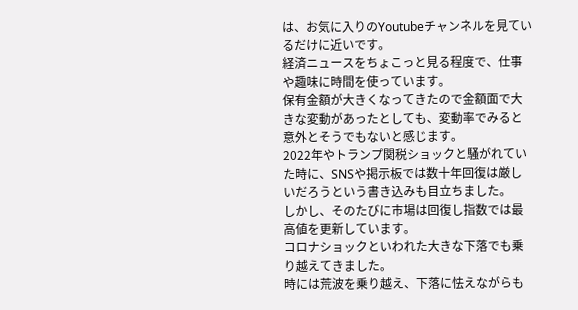は、お気に入りのYoutubeチャンネルを見ているだけに近いです。
経済ニュースをちょこっと見る程度で、仕事や趣味に時間を使っています。
保有金額が大きくなってきたので金額面で大きな変動があったとしても、変動率でみると意外とそうでもないと感じます。
2022年やトランプ関税ショックと騒がれていた時に、SNSや掲示板では数十年回復は厳しいだろうという書き込みも目立ちました。
しかし、そのたびに市場は回復し指数では最高値を更新しています。
コロナショックといわれた大きな下落でも乗り越えてきました。
時には荒波を乗り越え、下落に怯えながらも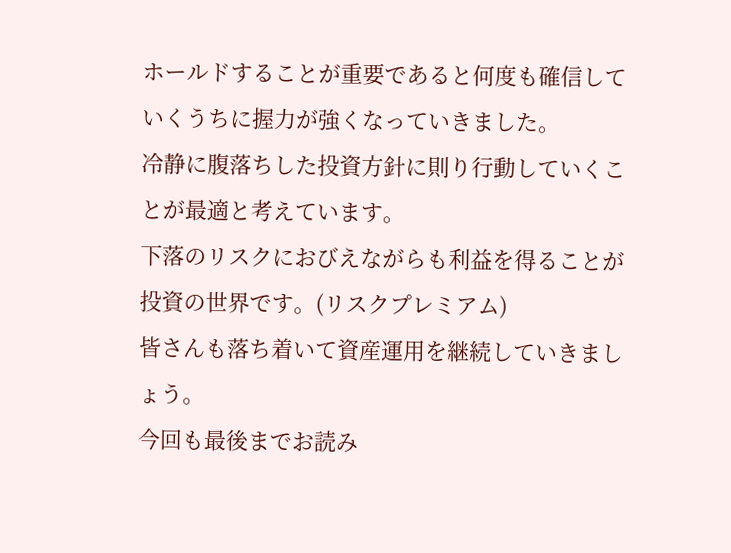ホールドすることが重要であると何度も確信していくうちに握力が強くなっていきました。
冷静に腹落ちした投資方針に則り行動していくことが最適と考えています。
下落のリスクにおびえながらも利益を得ることが投資の世界です。(リスクプレミアム)
皆さんも落ち着いて資産運用を継続していきましょう。
今回も最後までお読み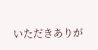いただきありが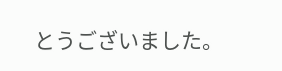とうございました。